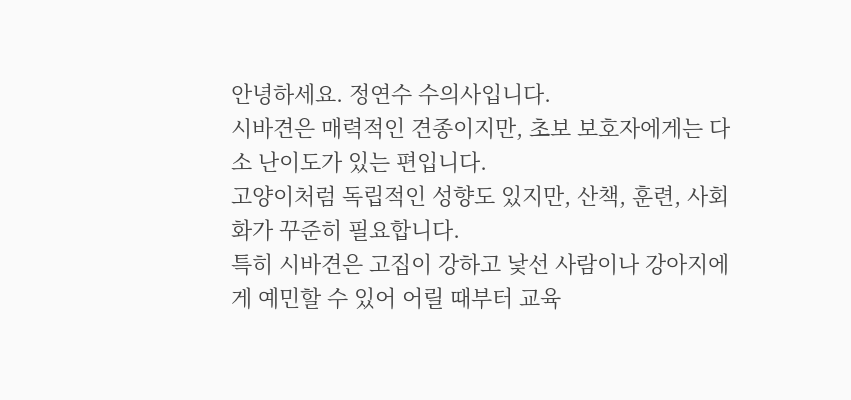안녕하세요. 정연수 수의사입니다.
시바견은 매력적인 견종이지만, 초보 보호자에게는 다소 난이도가 있는 편입니다.
고양이처럼 독립적인 성향도 있지만, 산책, 훈련, 사회화가 꾸준히 필요합니다.
특히 시바견은 고집이 강하고 낯선 사람이나 강아지에게 예민할 수 있어 어릴 때부터 교육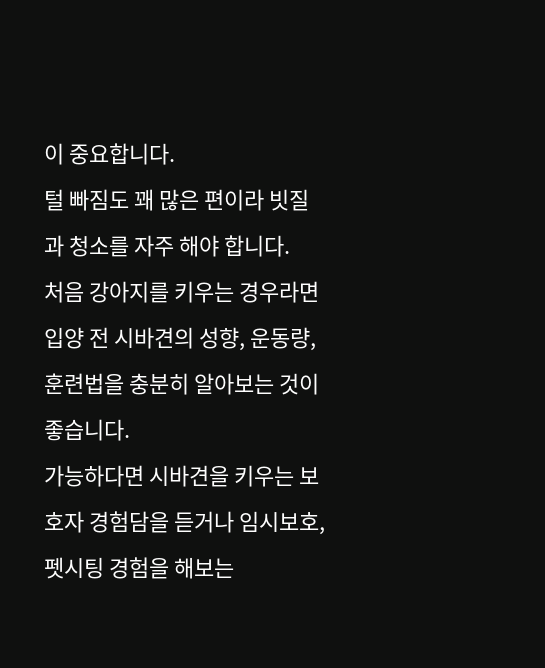이 중요합니다.
털 빠짐도 꽤 많은 편이라 빗질과 청소를 자주 해야 합니다.
처음 강아지를 키우는 경우라면 입양 전 시바견의 성향, 운동량, 훈련법을 충분히 알아보는 것이 좋습니다.
가능하다면 시바견을 키우는 보호자 경험담을 듣거나 임시보호, 펫시팅 경험을 해보는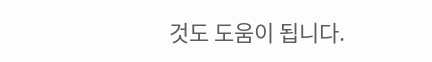것도 도움이 됩니다.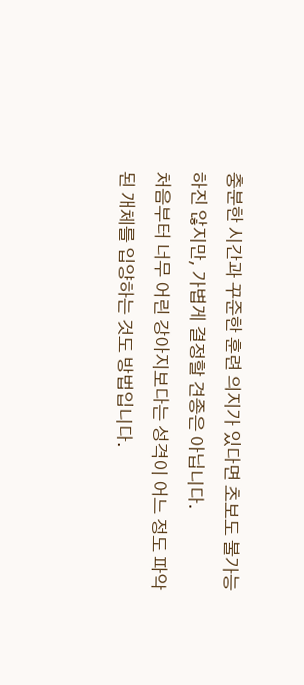충분한 시간과 꾸준한 훈련 의지가 있다면 초보도 불가능하진 않지만, 가볍게 결정할 견종은 아닙니다.
처음부터 너무 어린 강아지보다는 성격이 어느 정도 파악된 개체를 입양하는 것도 방법입니다.